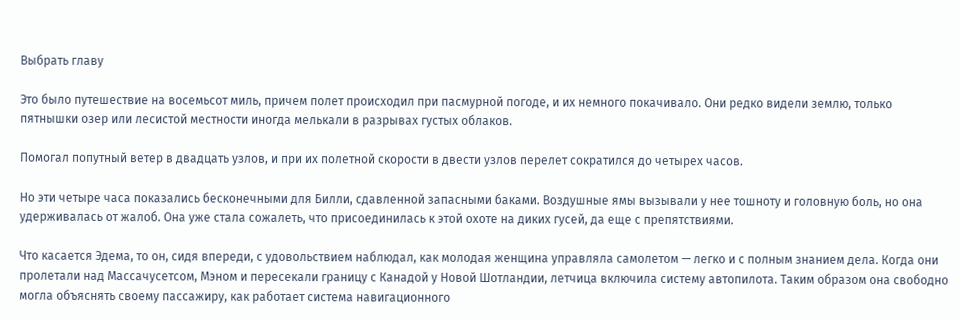Выбрать главу

Это было путешествие на восемьсот миль, причем полет происходил при пасмурной погоде, и их немного покачивало. Они редко видели землю, только пятнышки озер или лесистой местности иногда мелькали в разрывах густых облаков.

Помогал попутный ветер в двадцать узлов, и при их полетной скорости в двести узлов перелет сократился до четырех часов.

Но эти четыре часа показались бесконечными для Билли, сдавленной запасными баками. Воздушные ямы вызывали у нее тошноту и головную боль, но она удерживалась от жалоб. Она уже стала сожалеть, что присоединилась к этой охоте на диких гусей, да еще с препятствиями.

Что касается Эдема, то он, сидя впереди, с удовольствием наблюдал, как молодая женщина управляла самолетом — легко и с полным знанием дела. Когда они пролетали над Массачусетсом, Мэном и пересекали границу с Канадой у Новой Шотландии, летчица включила систему автопилота. Таким образом она свободно могла объяснять своему пассажиру, как работает система навигационного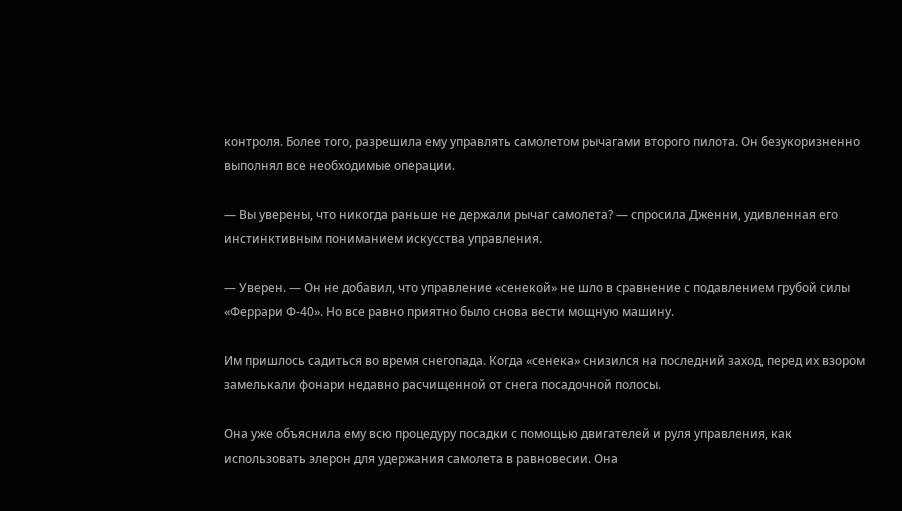контроля. Более того, разрешила ему управлять самолетом рычагами второго пилота. Он безукоризненно выполнял все необходимые операции.

— Вы уверены, что никогда раньше не держали рычаг самолета? — спросила Дженни, удивленная его инстинктивным пониманием искусства управления.

— Уверен. — Он не добавил, что управление «сенекой» не шло в сравнение с подавлением грубой силы «Феррари Ф-40». Но все равно приятно было снова вести мощную машину.

Им пришлось садиться во время снегопада. Когда «сенека» снизился на последний заход, перед их взором замелькали фонари недавно расчищенной от снега посадочной полосы.

Она уже объяснила ему всю процедуру посадки с помощью двигателей и руля управления, как использовать элерон для удержания самолета в равновесии. Она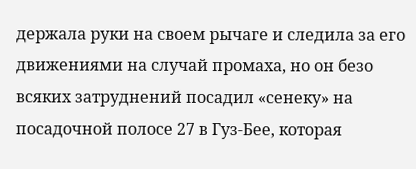держала руки на своем рычаге и следила за его движениями на случай промаха, но он безо всяких затруднений посадил «сенеку» на посадочной полосе 27 в Гуз-Бее, которая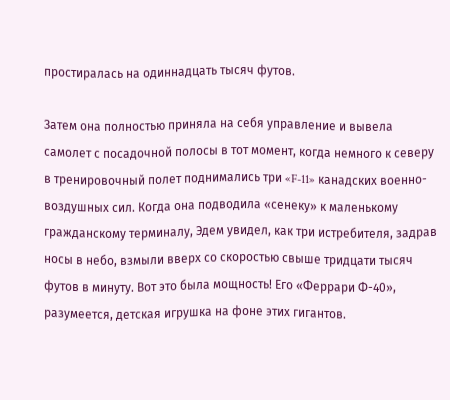простиралась на одиннадцать тысяч футов.

Затем она полностью приняла на себя управление и вывела самолет с посадочной полосы в тот момент, когда немного к северу в тренировочный полет поднимались три «F-11» канадских военно-воздушных сил. Когда она подводила «сенеку» к маленькому гражданскому терминалу, Эдем увидел, как три истребителя, задрав носы в небо, взмыли вверх со скоростью свыше тридцати тысяч футов в минуту. Вот это была мощность! Его «Феррари Ф-40», разумеется, детская игрушка на фоне этих гигантов.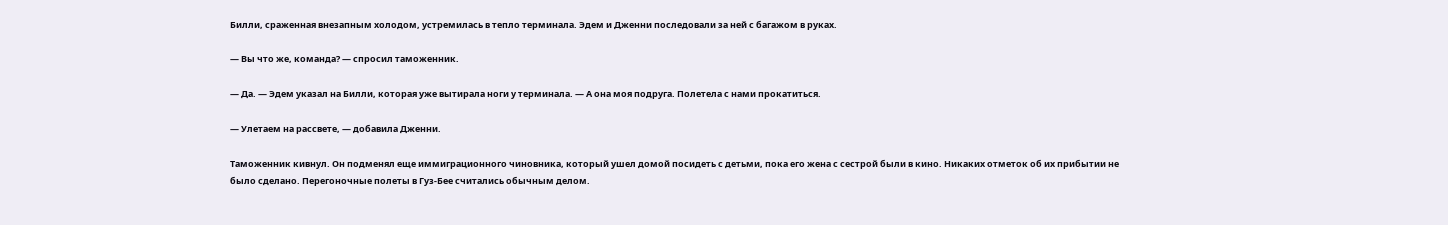Билли, сраженная внезапным холодом, устремилась в тепло терминала. Эдем и Дженни последовали за ней с багажом в руках.

— Вы что же, команда? — спросил таможенник.

— Да. — Эдем указал на Билли, которая уже вытирала ноги у терминала. — А она моя подруга. Полетела с нами прокатиться.

— Улетаем на рассвете, — добавила Дженни.

Таможенник кивнул. Он подменял еще иммиграционного чиновника, который ушел домой посидеть с детьми, пока его жена с сестрой были в кино. Никаких отметок об их прибытии не было сделано. Перегоночные полеты в Гуз-Бее считались обычным делом.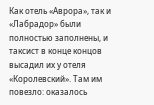Как отель «Аврора», так и «Лабрадор» были полностью заполнены, и таксист в конце концов высадил их у отеля «Королевский». Там им повезло: оказалось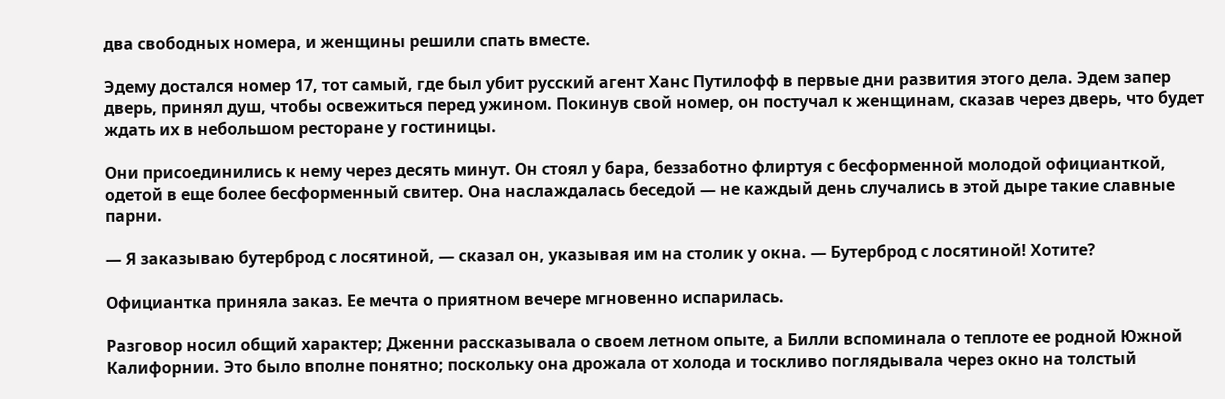два свободных номера, и женщины решили спать вместе.

Эдему достался номер 17, тот самый, где был убит русский агент Ханс Путилофф в первые дни развития этого дела. Эдем запер дверь, принял душ, чтобы освежиться перед ужином. Покинув свой номер, он постучал к женщинам, сказав через дверь, что будет ждать их в небольшом ресторане у гостиницы.

Они присоединились к нему через десять минут. Он стоял у бара, беззаботно флиртуя с бесформенной молодой официанткой, одетой в еще более бесформенный свитер. Она наслаждалась беседой — не каждый день случались в этой дыре такие славные парни.

— Я заказываю бутерброд с лосятиной, — сказал он, указывая им на столик у окна. — Бутерброд с лосятиной! Хотите?

Официантка приняла заказ. Ее мечта о приятном вечере мгновенно испарилась.

Разговор носил общий характер; Дженни рассказывала о своем летном опыте, а Билли вспоминала о теплоте ее родной Южной Калифорнии. Это было вполне понятно; поскольку она дрожала от холода и тоскливо поглядывала через окно на толстый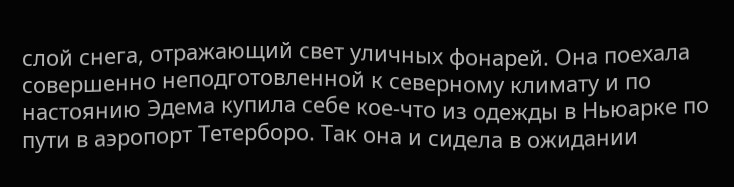слой снега, отражающий свет уличных фонарей. Она поехала совершенно неподготовленной к северному климату и по настоянию Эдема купила себе кое-что из одежды в Ньюарке по пути в аэропорт Тетерборо. Так она и сидела в ожидании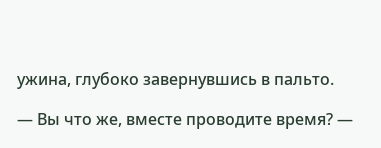ужина, глубоко завернувшись в пальто.

— Вы что же, вместе проводите время? —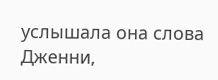услышала она слова Дженни,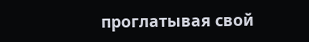проглатывая свой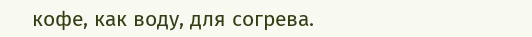кофе, как воду, для согрева.